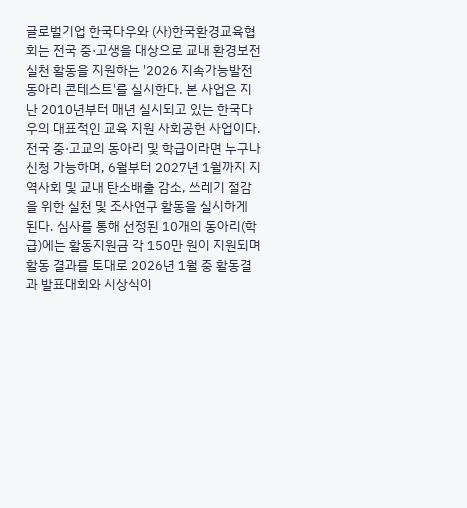글로벌기업 한국다우와 (사)한국환경교육협회는 전국 중·고생을 대상으로 교내 환경보전실천 활동을 지원하는 '2026 지속가능발전 동아리 콘테스트'를 실시한다. 본 사업은 지난 2010년부터 매년 실시되고 있는 한국다우의 대표적인 교육 지원 사회공헌 사업이다.전국 중·고교의 동아리 및 학급이라면 누구나 신청 가능하며, 6월부터 2027년 1월까지 지역사회 및 교내 탄소배출 감소, 쓰레기 절감을 위한 실천 및 조사연구 활동을 실시하게 된다. 심사를 통해 선정된 10개의 동아리(학급)에는 활동지원금 각 150만 원이 지원되며 활동 결과를 토대로 2026년 1월 중 활동결과 발표대회와 시상식이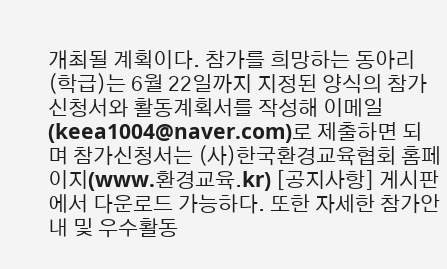개최될 계획이다. 참가를 희망하는 동아리(학급)는 6월 22일까지 지정된 양식의 참가신청서와 활동계획서를 작성해 이메일(keea1004@naver.com)로 제출하면 되며 참가신청서는 (사)한국환경교육협회 홈페이지(www.환경교육.kr) [공지사항] 게시판에서 다운로드 가능하다. 또한 자세한 참가안내 및 우수활동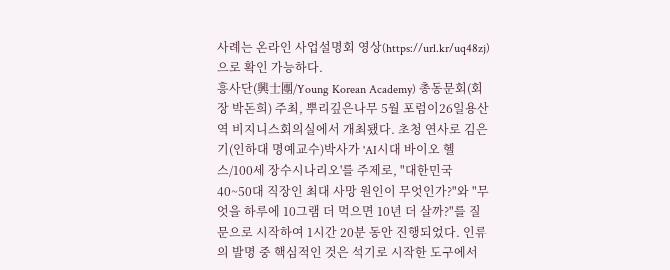사례는 온라인 사업설명회 영상(https://url.kr/uq48zj)으로 확인 가능하다.
흥사단(興士團/Young Korean Academy) 총동문회(회장 박돈희) 주최, 뿌리깊은나무 5월 포럼이26일용산역 비지니스회의실에서 개최됐다. 초청 연사로 김은기(인하대 명예교수)박사가 'AI시대 바이오 헬스/100세 장수시나리오'를 주제로, "대한민국 40~50대 직장인 최대 사망 원인이 무엇인가?"와 "무엇을 하루에 10그램 더 먹으면 10년 더 살까?"를 질문으로 시작하여 1시간 20분 동안 진행되었다. 인류의 발명 중 핵심적인 것은 석기로 시작한 도구에서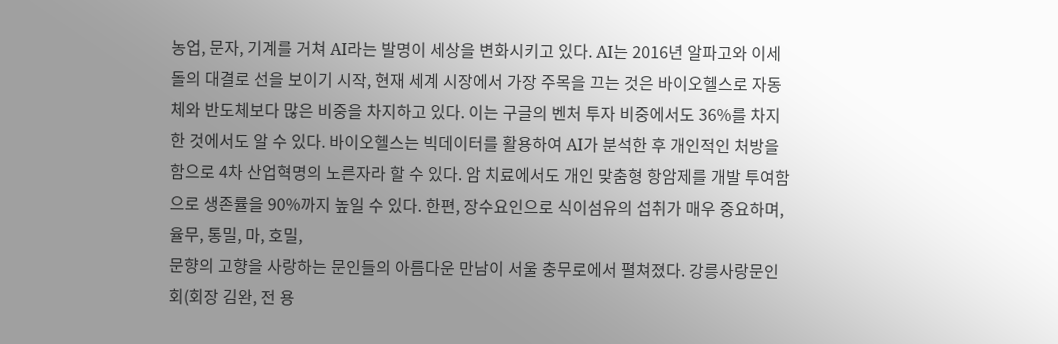농업, 문자, 기계를 거쳐 AI라는 발명이 세상을 변화시키고 있다. AI는 2016년 알파고와 이세돌의 대결로 선을 보이기 시작, 현재 세계 시장에서 가장 주목을 끄는 것은 바이오헬스로 자동체와 반도체보다 많은 비중을 차지하고 있다. 이는 구글의 벤처 투자 비중에서도 36%를 차지한 것에서도 알 수 있다. 바이오헬스는 빅데이터를 활용하여 AI가 분석한 후 개인적인 처방을 함으로 4차 산업혁명의 노른자라 할 수 있다. 암 치료에서도 개인 맞춤형 항암제를 개발 투여함으로 생존률을 90%까지 높일 수 있다. 한편, 장수요인으로 식이섬유의 섭취가 매우 중요하며, 율무, 통밀, 마, 호밀,
문향의 고향을 사랑하는 문인들의 아름다운 만남이 서울 충무로에서 펼쳐졌다. 강릉사랑문인회(회장 김완, 전 용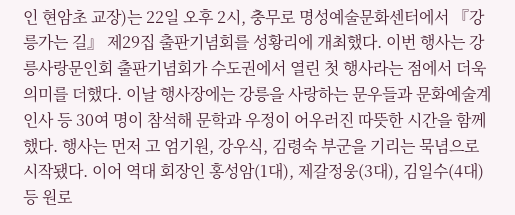인 현암초 교장)는 22일 오후 2시, 충무로 명성예술문화센터에서 『강릉가는 길』 제29집 출판기념회를 성황리에 개최했다. 이번 행사는 강릉사랑문인회 출판기념회가 수도권에서 열린 첫 행사라는 점에서 더욱 의미를 더했다. 이날 행사장에는 강릉을 사랑하는 문우들과 문화예술계 인사 등 30여 명이 참석해 문학과 우정이 어우러진 따뜻한 시간을 함께했다. 행사는 먼저 고 엄기원, 강우식, 김령숙 부군을 기리는 묵념으로 시작됐다. 이어 역대 회장인 홍성암(1대), 제갈정웅(3대), 김일수(4대) 등 원로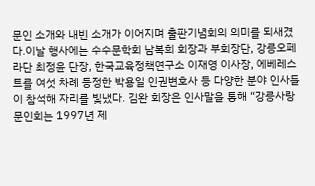문인 소개와 내빈 소개가 이어지며 출판기념회의 의미를 되새겼다.이날 행사에는 수수문학회 남복희 회장과 부회장단, 강릉오페라단 최정윤 단장, 한국교육정책연구소 이재영 이사장, 에베레스트를 여섯 차례 등정한 박용일 인권변호사 등 다양한 분야 인사들이 참석해 자리를 빛냈다. 김완 회장은 인사말을 통해 “강릉사랑문인회는 1997년 제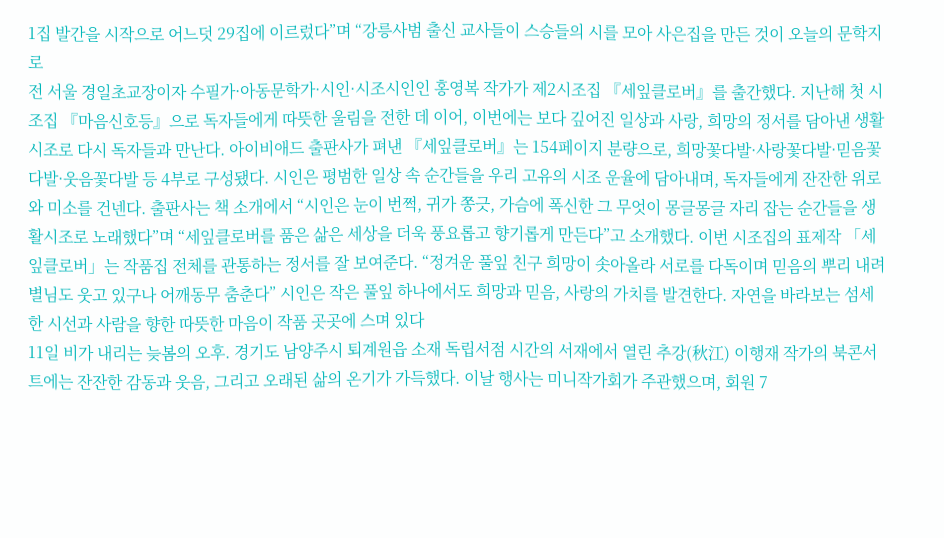1집 발간을 시작으로 어느덧 29집에 이르렀다”며 “강릉사범 출신 교사들이 스승들의 시를 모아 사은집을 만든 것이 오늘의 문학지로
전 서울 경일초교장이자 수필가·아동문학가·시인·시조시인인 홍영복 작가가 제2시조집 『세잎클로버』를 출간했다. 지난해 첫 시조집 『마음신호등』으로 독자들에게 따뜻한 울림을 전한 데 이어, 이번에는 보다 깊어진 일상과 사랑, 희망의 정서를 담아낸 생활시조로 다시 독자들과 만난다. 아이비애드 출판사가 펴낸 『세잎클로버』는 154페이지 분량으로, 희망꽃다발·사랑꽃다발·믿음꽃다발·웃음꽃다발 등 4부로 구성됐다. 시인은 평범한 일상 속 순간들을 우리 고유의 시조 운율에 담아내며, 독자들에게 잔잔한 위로와 미소를 건넨다. 출판사는 책 소개에서 “시인은 눈이 번쩍, 귀가 쫑긋, 가슴에 폭신한 그 무엇이 몽글몽글 자리 잡는 순간들을 생활시조로 노래했다”며 “세잎클로버를 품은 삶은 세상을 더욱 풍요롭고 향기롭게 만든다”고 소개했다. 이번 시조집의 표제작 「세잎클로버」는 작품집 전체를 관통하는 정서를 잘 보여준다. “정겨운 풀잎 친구 희망이 솟아올라 서로를 다독이며 믿음의 뿌리 내려 별님도 웃고 있구나 어깨동무 춤춘다” 시인은 작은 풀잎 하나에서도 희망과 믿음, 사랑의 가치를 발견한다. 자연을 바라보는 섬세한 시선과 사람을 향한 따뜻한 마음이 작품 곳곳에 스며 있다
11일 비가 내리는 늦봄의 오후. 경기도 남양주시 퇴계원읍 소재 독립서점 시간의 서재에서 열린 추강(秋江) 이행재 작가의 북콘서트에는 잔잔한 감동과 웃음, 그리고 오래된 삶의 온기가 가득했다. 이날 행사는 미니작가회가 주관했으며, 회원 7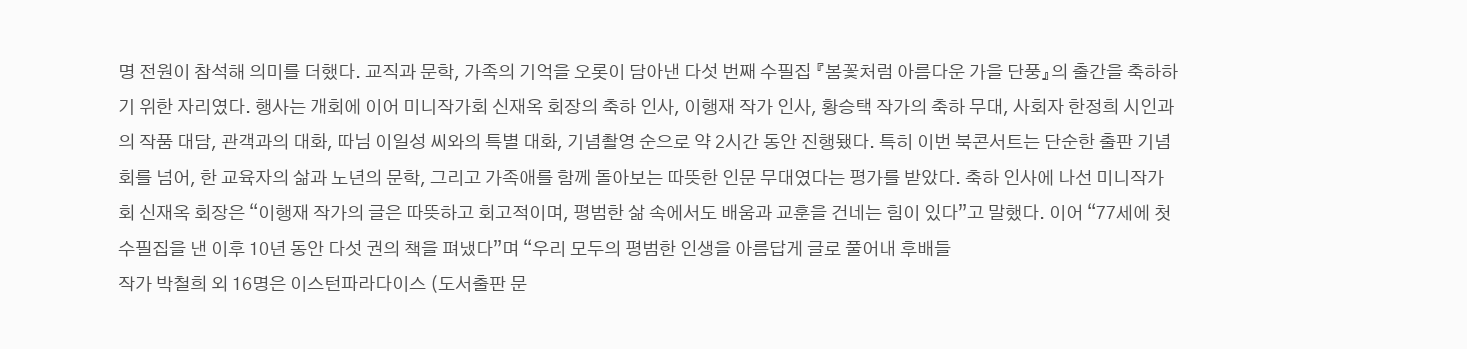명 전원이 참석해 의미를 더했다. 교직과 문학, 가족의 기억을 오롯이 담아낸 다섯 번째 수필집 『봄꽃처럼 아름다운 가을 단풍』의 출간을 축하하기 위한 자리였다. 행사는 개회에 이어 미니작가회 신재옥 회장의 축하 인사, 이행재 작가 인사, 황승택 작가의 축하 무대, 사회자 한정희 시인과의 작품 대담, 관객과의 대화, 따님 이일성 씨와의 특별 대화, 기념촬영 순으로 약 2시간 동안 진행됐다. 특히 이번 북콘서트는 단순한 출판 기념회를 넘어, 한 교육자의 삶과 노년의 문학, 그리고 가족애를 함께 돌아보는 따뜻한 인문 무대였다는 평가를 받았다. 축하 인사에 나선 미니작가회 신재옥 회장은 “이행재 작가의 글은 따뜻하고 회고적이며, 평범한 삶 속에서도 배움과 교훈을 건네는 힘이 있다”고 말했다. 이어 “77세에 첫 수필집을 낸 이후 10년 동안 다섯 권의 책을 펴냈다”며 “우리 모두의 평범한 인생을 아름답게 글로 풀어내 후배들
작가 박철희 외 16명은 이스턴파라다이스 (도서출판 문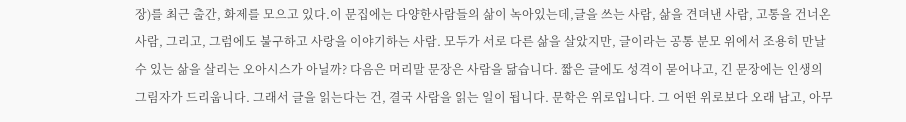장)를 최근 출간, 화제를 모으고 있다.이 문집에는 다양한사람들의 삶이 녹아있는데,글을 쓰는 사람, 삶을 견뎌낸 사람, 고통을 건너온 사람, 그리고, 그럼에도 불구하고 사랑을 이야기하는 사람. 모두가 서로 다른 삶을 살았지만, 글이라는 공통 분모 위에서 조용히 만날 수 있는 삶을 살리는 오아시스가 아닐까? 다음은 머리말 문장은 사람을 닮습니다. 짧은 글에도 성격이 묻어나고, 긴 문장에는 인생의 그림자가 드리웁니다. 그래서 글을 읽는다는 건, 결국 사람을 읽는 일이 됩니다. 문학은 위로입니다. 그 어떤 위로보다 오래 남고, 아무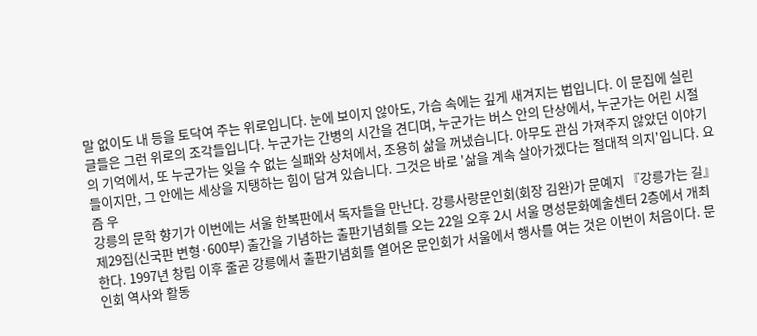말 없이도 내 등을 토닥여 주는 위로입니다. 눈에 보이지 않아도, 가슴 속에는 깊게 새겨지는 법입니다. 이 문집에 실린 글들은 그런 위로의 조각들입니다. 누군가는 간병의 시간을 견디며, 누군가는 버스 안의 단상에서, 누군가는 어린 시절의 기억에서, 또 누군가는 잊을 수 없는 실패와 상처에서, 조용히 삶을 꺼냈습니다. 아무도 관심 가져주지 않았던 이야기들이지만, 그 안에는 세상을 지탱하는 힘이 담겨 있습니다. 그것은 바로 '삶을 계속 살아가겠다는 절대적 의지'입니다. 요즘 우
강릉의 문학 향기가 이번에는 서울 한복판에서 독자들을 만난다. 강릉사랑문인회(회장 김완)가 문예지 『강릉가는 길』 제29집(신국판 변형·600부) 출간을 기념하는 출판기념회를 오는 22일 오후 2시 서울 명성문화예술센터 2층에서 개최한다. 1997년 창립 이후 줄곧 강릉에서 출판기념회를 열어온 문인회가 서울에서 행사를 여는 것은 이번이 처음이다. 문인회 역사와 활동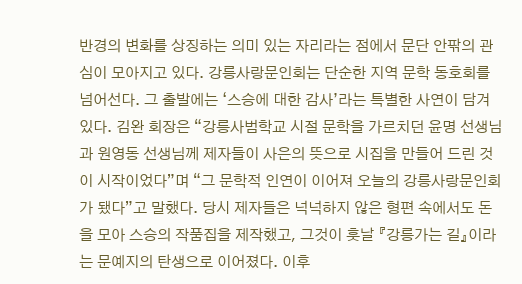반경의 변화를 상징하는 의미 있는 자리라는 점에서 문단 안팎의 관심이 모아지고 있다. 강릉사랑문인회는 단순한 지역 문학 동호회를 넘어선다. 그 출발에는 ‘스승에 대한 감사’라는 특별한 사연이 담겨 있다. 김완 회장은 “강릉사범학교 시절 문학을 가르치던 윤명 선생님과 원영동 선생님께 제자들이 사은의 뜻으로 시집을 만들어 드린 것이 시작이었다”며 “그 문학적 인연이 이어져 오늘의 강릉사랑문인회가 됐다”고 말했다. 당시 제자들은 넉넉하지 않은 형편 속에서도 돈을 모아 스승의 작품집을 제작했고, 그것이 훗날 『강릉가는 길』이라는 문예지의 탄생으로 이어졌다. 이후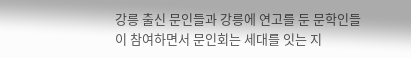강릉 출신 문인들과 강릉에 연고를 둔 문학인들이 참여하면서 문인회는 세대를 잇는 지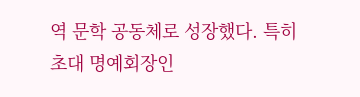역 문학 공동체로 성장했다. 특히 초대 명예회장인